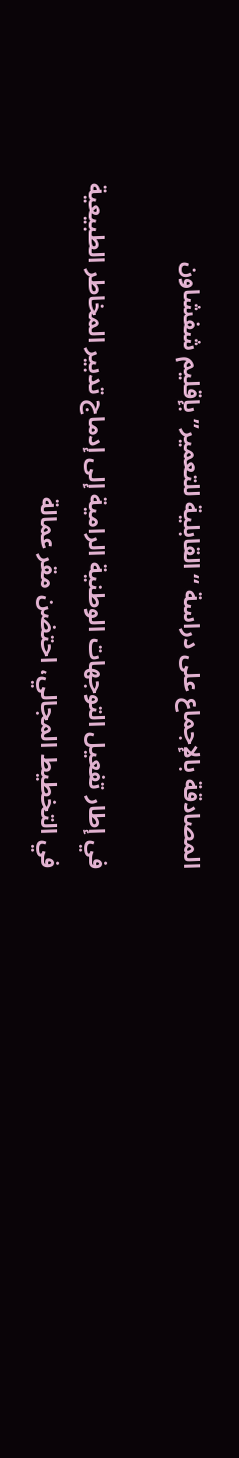المصادقة بالإجماع على دراسة “القابلية للتعمير” بإقليم شفشاون

في إطار تفعيل التوجهات الوطنية الرامية إلى إدماج تدبير المخاطر الطبيعية في التخطيط المجالي، احتضن مقر عمالة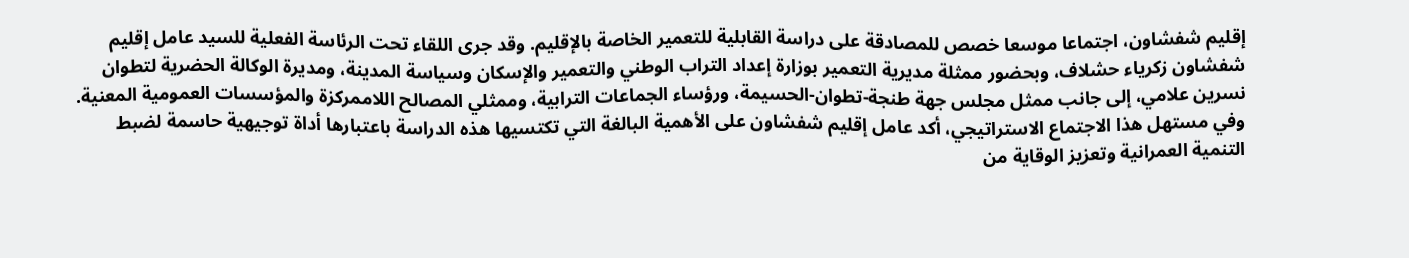إقليم شفشاون، اجتماعا موسعا خصص للمصادقة على دراسة القابلية للتعمير الخاصة بالإقليم. وقد جرى اللقاء تحت الرئاسة الفعلية للسيد عامل إقليم شفشاون زكرياء حشلاف، وبحضور ممثلة مديرية التعمير بوزارة إعداد التراب الوطني والتعمير والإسكان وسياسة المدينة، ومديرة الوكالة الحضرية لتطوان نسرين علامي، إلى جانب ممثل مجلس جهة طنجة-تطوان-الحسيمة، ورؤساء الجماعات الترابية، وممثلي المصالح اللاممركزة والمؤسسات العمومية المعنية.
وفي مستهل هذا الاجتماع الاستراتيجي، أكد عامل إقليم شفشاون على الأهمية البالغة التي تكتسيها هذه الدراسة باعتبارها أداة توجيهية حاسمة لضبط التنمية العمرانية وتعزيز الوقاية من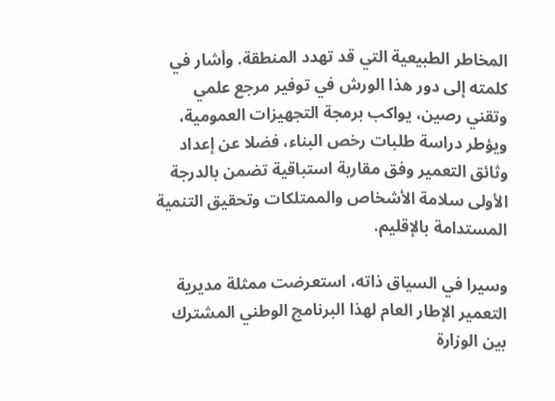المخاطر الطبيعية التي قد تهدد المنطقة. وأشار في كلمته إلى دور هذا الورش في توفير مرجع علمي وتقني رصين، يواكب برمجة التجهيزات العمومية، ويؤطر دراسة طلبات رخص البناء، فضلا عن إعداد وثائق التعمير وفق مقاربة استباقية تضمن بالدرجة الأولى سلامة الأشخاص والممتلكات وتحقيق التنمية المستدامة بالإقليم.

وسيرا في السياق ذاته، استعرضت ممثلة مديرية التعمير الإطار العام لهذا البرنامج الوطني المشترك بين الوزارة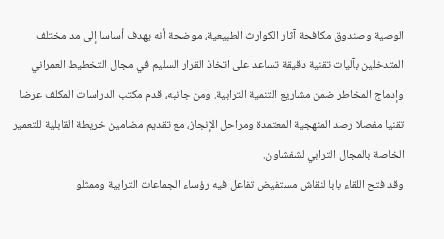الوصية وصندوق مكافحة آثار الكوارث الطبيعية، موضحة أنه يهدف أساسا إلى مد مختلف المتدخلين بآليات تقنية دقيقة تساعد على اتخاذ القرار السليم في مجال التخطيط العمراني وإدماج المخاطر ضمن مشاريع التنمية الترابية. ومن جانبه، قدم مكتب الدراسات المكلف عرضا تقنيا مفصلا رصد المنهجية المعتمدة ومراحل الإنجاز، مع تقديم مضامين خريطة القابلية للتعمير الخاصة بالمجال الترابي لشفشاون.
وقد فتح اللقاء بابا لنقاش مستفيض تفاعل فيه رؤساء الجماعات الترابية وممثلو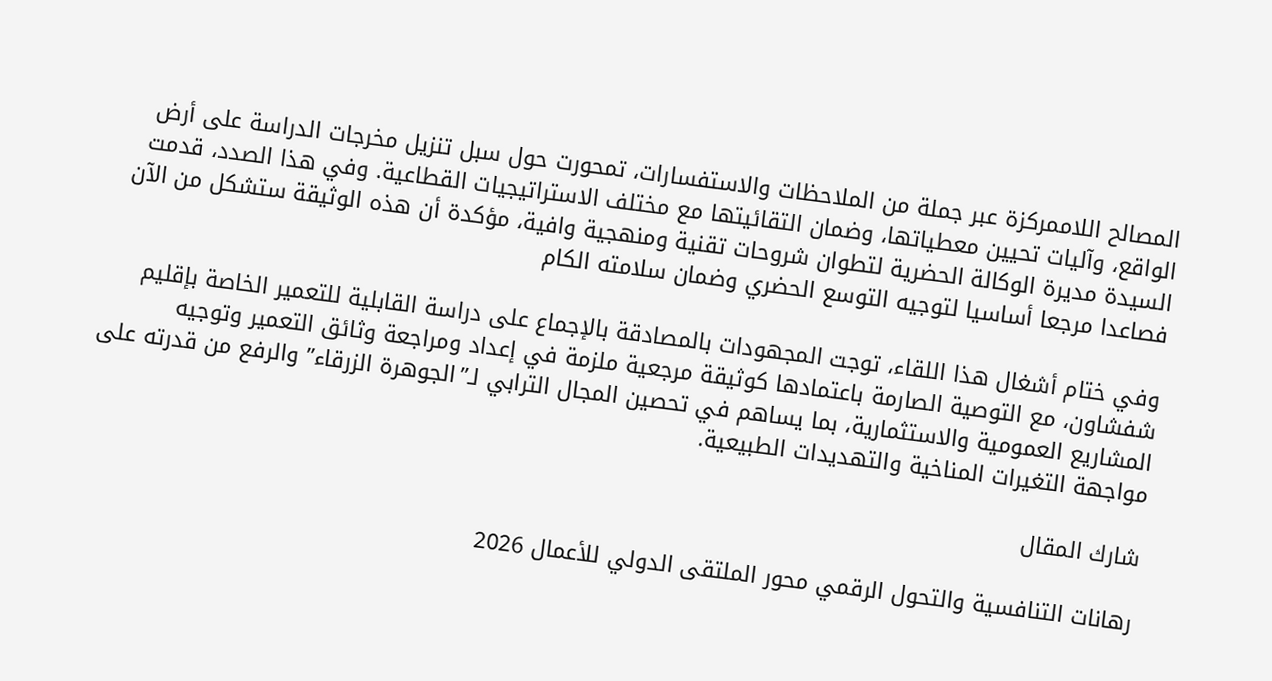المصالح اللاممركزة عبر جملة من الملاحظات والاستفسارات، تمحورت حول سبل تنزيل مخرجات الدراسة على أرض الواقع، وآليات تحيين معطياتها، وضمان التقائيتها مع مختلف الاستراتيجيات القطاعية. وفي هذا الصدد، قدمت السيدة مديرة الوكالة الحضرية لتطوان شروحات تقنية ومنهجية وافية، مؤكدة أن هذه الوثيقة ستشكل من الآن فصاعدا مرجعا أساسيا لتوجيه التوسع الحضري وضمان سلامته الكام

وفي ختام أشغال هذا اللقاء، توجت المجهودات بالمصادقة بالإجماع على دراسة القابلية للتعمير الخاصة بإقليم شفشاون، مع التوصية الصارمة باعتمادها كوثيقة مرجعية ملزمة في إعداد ومراجعة وثائق التعمير وتوجيه المشاريع العمومية والاستثمارية، بما يساهم في تحصين المجال الترابي لـ”الجوهرة الزرقاء” والرفع من قدرته على مواجهة التغيرات المناخية والتهديدات الطبيعية.

شارك المقال

رهانات التنافسية والتحول الرقمي محور الملتقى الدولي للأعمال 2026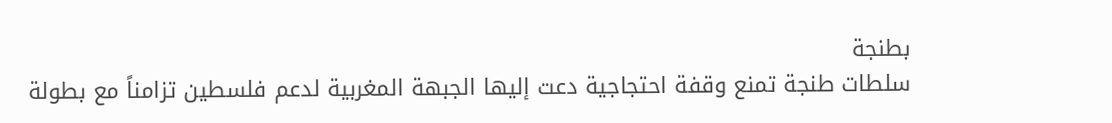بطنجة
سلطات طنجة تمنع وقفة احتجاجية دعت إليها الجبهة المغربية لدعم فلسطين تزامناً مع بطولة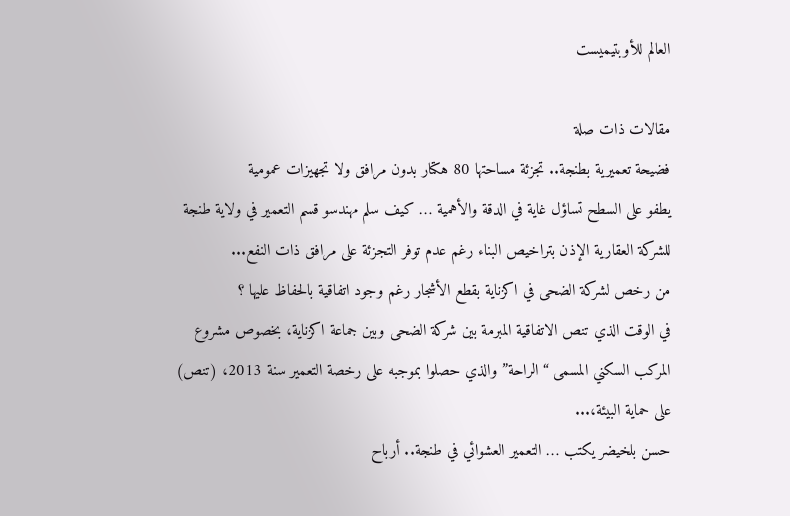العالم للأوبتيميست

مقالات ذات صلة
فضيحة تعميرية بطنجة.. تجزئة مساحتها 80 هكتار بدون مرافق ولا تجهيزات عمومية
يطفو على السطح تساؤل غاية في الدقة والأهمية … كيف سلم مهندسو قسم التعمير في ولاية طنجة للشركة العقارية الإذن بتراخيص البناء رغم عدم توفر التجزئة على مرافق ذات النفع...
من رخص لشركة الضحى في اكزناية بقطع الأشجار رغم وجود اتفاقية بالحفاظ عليها ؟
في الوقت الذي تنص الاتفاقية المبرمة بين شركة الضحى وبين جماعة اكزناية، بخصوص مشروع المركب السكني المسمى “الراحة” والذي حصلوا بموجبه على رخصة التعمير سنة 2013، (تنص) على حماية البيئة،...
حسن بلخيضر يكتب … التعمير العشوائي في طنجة.. أرباح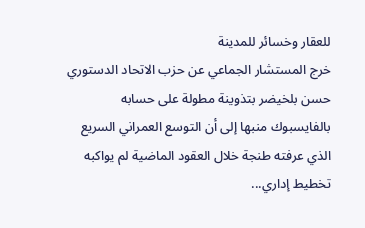للعقار وخسائر للمدينة
خرج المستشار الجماعي عن حزب الاتحاد الدستوري حسن بلخيضر بتذوينة مطولة على حسابه بالفايسبوك منبها إلى أن التوسع العمراني السريع الذي عرفته طنجة خلال العقود الماضية لم يواكبه تخطيط إداري...